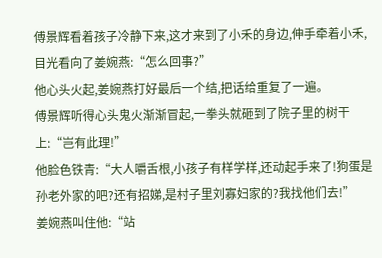傅景辉看着孩子冷静下来,这才来到了小禾的身边,伸手牵着小禾,目光看向了姜婉燕:“怎么回事?”
他心头火起,姜婉燕打好最后一个结,把话给重复了一遍。
傅景辉听得心头鬼火渐渐冒起,一拳头就砸到了院子里的树干上:“岂有此理!”
他脸色铁青:“大人嚼舌根,小孩子有样学样,还动起手来了!狗蛋是孙老外家的吧?还有招娣,是村子里刘寡妇家的?我找他们去!”
姜婉燕叫住他:“站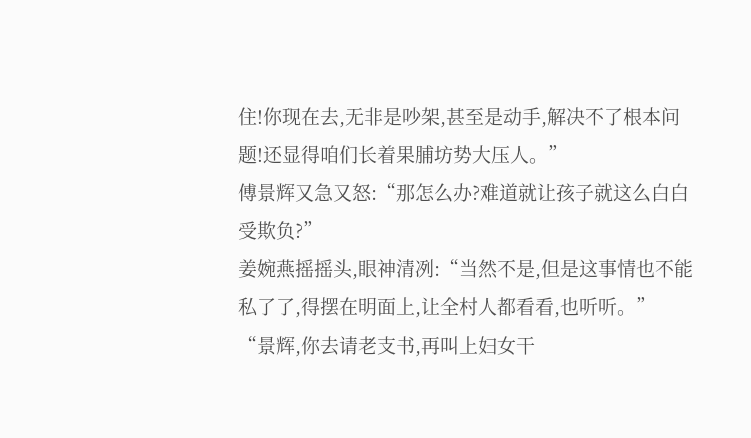住!你现在去,无非是吵架,甚至是动手,解决不了根本问题!还显得咱们长着果脯坊势大压人。”
傅景辉又急又怒:“那怎么办?难道就让孩子就这么白白受欺负?”
姜婉燕摇摇头,眼神清冽:“当然不是,但是这事情也不能私了了,得摆在明面上,让全村人都看看,也听听。”
“景辉,你去请老支书,再叫上妇女干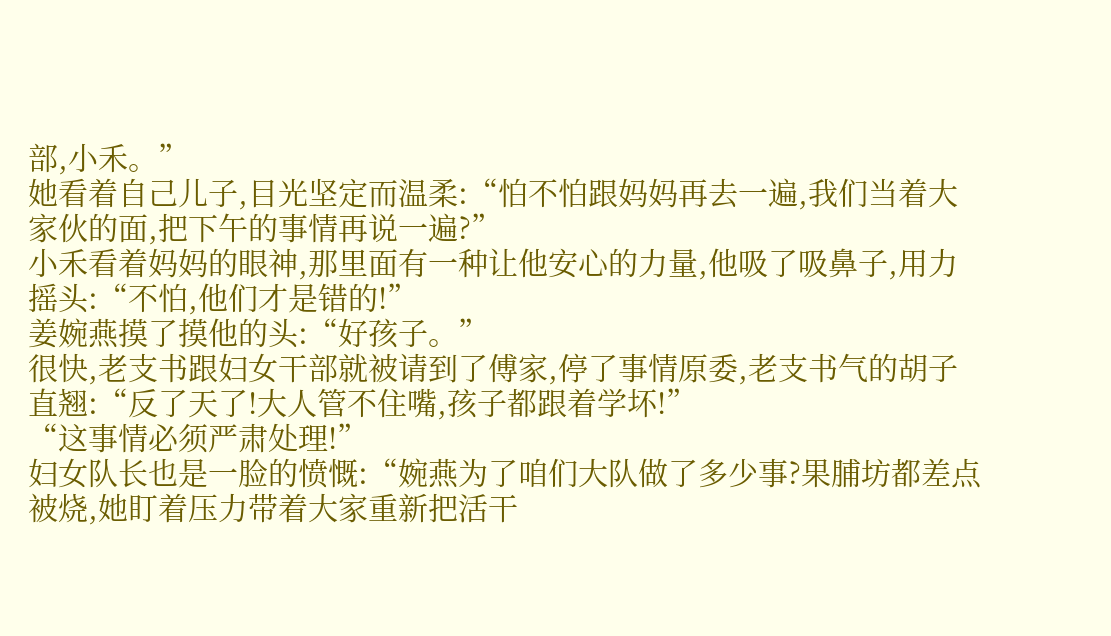部,小禾。”
她看着自己儿子,目光坚定而温柔:“怕不怕跟妈妈再去一遍,我们当着大家伙的面,把下午的事情再说一遍?”
小禾看着妈妈的眼神,那里面有一种让他安心的力量,他吸了吸鼻子,用力摇头:“不怕,他们才是错的!”
姜婉燕摸了摸他的头:“好孩子。”
很快,老支书跟妇女干部就被请到了傅家,停了事情原委,老支书气的胡子直翘:“反了天了!大人管不住嘴,孩子都跟着学坏!”
“这事情必须严肃处理!”
妇女队长也是一脸的愤慨:“婉燕为了咱们大队做了多少事?果脯坊都差点被烧,她盯着压力带着大家重新把活干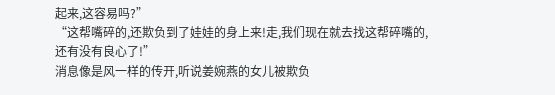起来,这容易吗?”
“这帮嘴碎的,还欺负到了娃娃的身上来!走,我们现在就去找这帮碎嘴的,还有没有良心了!”
消息像是风一样的传开,听说姜婉燕的女儿被欺负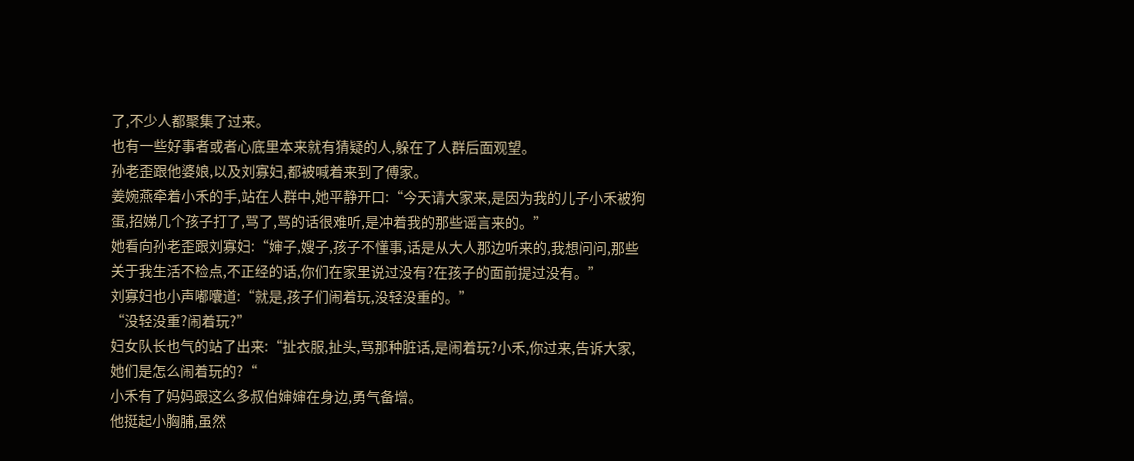了,不少人都聚集了过来。
也有一些好事者或者心底里本来就有猜疑的人,躲在了人群后面观望。
孙老歪跟他婆娘,以及刘寡妇,都被喊着来到了傅家。
姜婉燕牵着小禾的手,站在人群中,她平静开口:“今天请大家来,是因为我的儿子小禾被狗蛋,招娣几个孩子打了,骂了,骂的话很难听,是冲着我的那些谣言来的。”
她看向孙老歪跟刘寡妇:“婶子,嫂子,孩子不懂事,话是从大人那边听来的,我想问问,那些关于我生活不检点,不正经的话,你们在家里说过没有?在孩子的面前提过没有。”
刘寡妇也小声嘟囔道:“就是,孩子们闹着玩,没轻没重的。”
“没轻没重?闹着玩?”
妇女队长也气的站了出来:“扯衣服,扯头,骂那种脏话,是闹着玩?小禾,你过来,告诉大家,她们是怎么闹着玩的?“
小禾有了妈妈跟这么多叔伯婶婶在身边,勇气备增。
他挺起小胸脯,虽然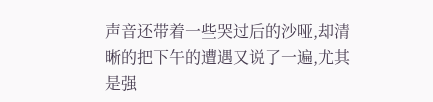声音还带着一些哭过后的沙哑,却清晰的把下午的遭遇又说了一遍,尤其是强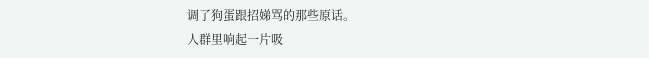调了狗蛋跟招娣骂的那些原话。
人群里响起一片吸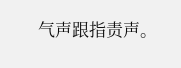气声跟指责声。